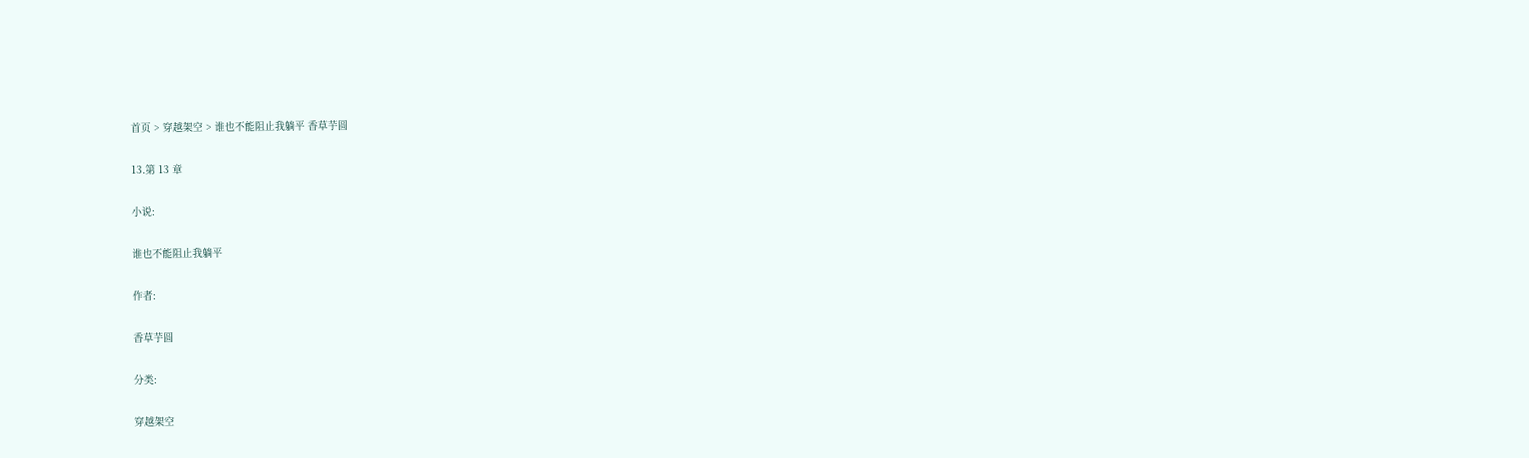首页 > 穿越架空 > 谁也不能阻止我躺平 香草芋圆

13.第 13 章

小说:

谁也不能阻止我躺平

作者:

香草芋圆

分类:

穿越架空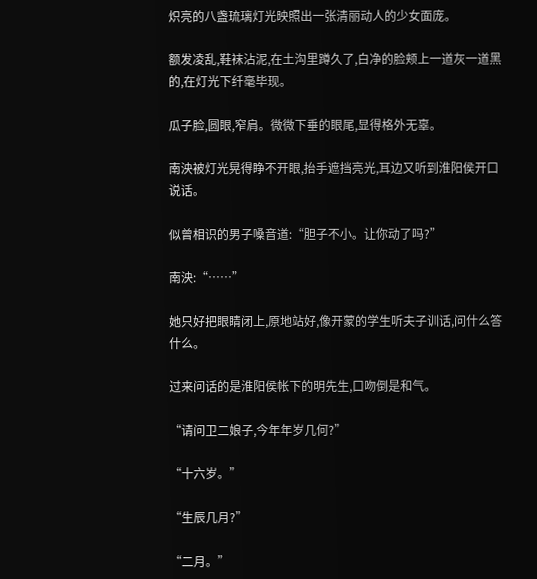炽亮的八盏琉璃灯光映照出一张清丽动人的少女面庞。

额发凌乱,鞋袜沾泥,在土沟里蹲久了,白净的脸颊上一道灰一道黑的,在灯光下纤毫毕现。

瓜子脸,圆眼,窄肩。微微下垂的眼尾,显得格外无辜。

南泱被灯光晃得睁不开眼,抬手遮挡亮光,耳边又听到淮阳侯开口说话。

似曾相识的男子嗓音道:“胆子不小。让你动了吗?”

南泱:“……”

她只好把眼睛闭上,原地站好,像开蒙的学生听夫子训话,问什么答什么。

过来问话的是淮阳侯帐下的明先生,口吻倒是和气。

“请问卫二娘子,今年年岁几何?”

“十六岁。”

“生辰几月?”

“二月。”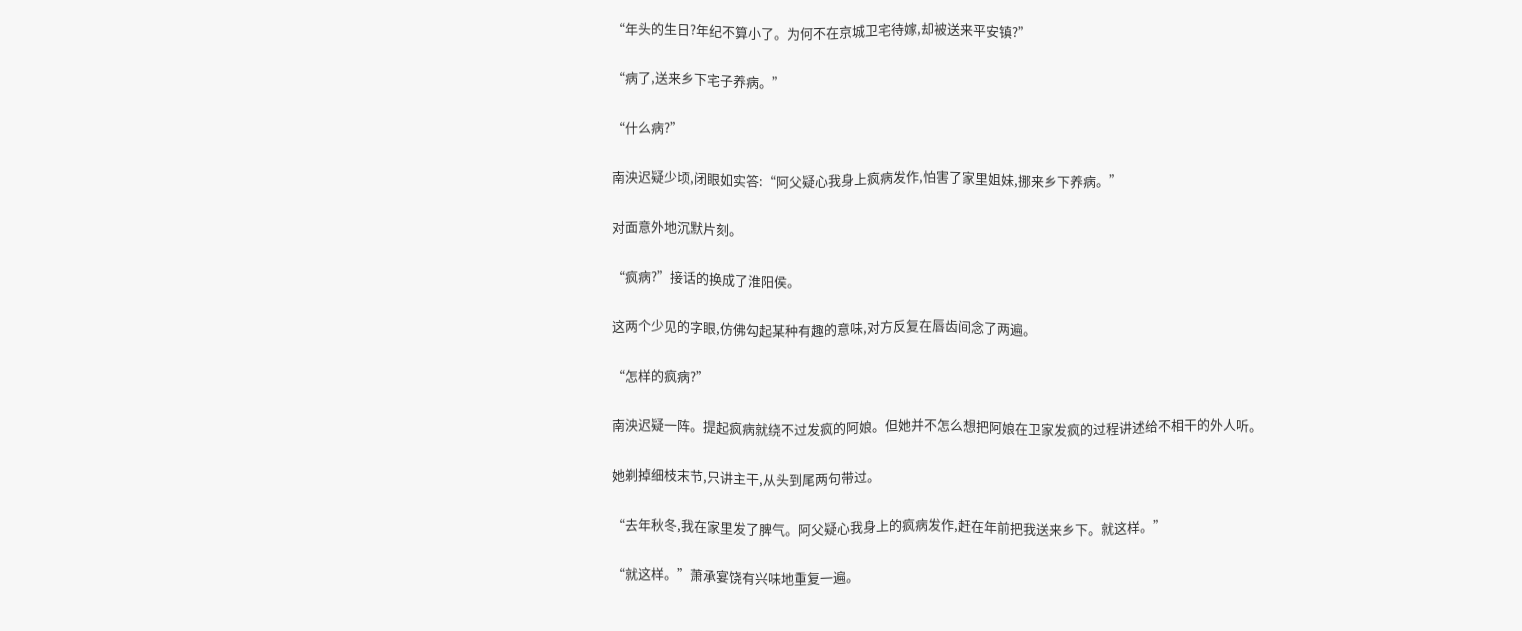“年头的生日?年纪不算小了。为何不在京城卫宅待嫁,却被送来平安镇?”

“病了,送来乡下宅子养病。”

“什么病?”

南泱迟疑少顷,闭眼如实答:“阿父疑心我身上疯病发作,怕害了家里姐妹,挪来乡下养病。”

对面意外地沉默片刻。

“疯病?”接话的换成了淮阳侯。

这两个少见的字眼,仿佛勾起某种有趣的意味,对方反复在唇齿间念了两遍。

“怎样的疯病?”

南泱迟疑一阵。提起疯病就绕不过发疯的阿娘。但她并不怎么想把阿娘在卫家发疯的过程讲述给不相干的外人听。

她剃掉细枝末节,只讲主干,从头到尾两句带过。

“去年秋冬,我在家里发了脾气。阿父疑心我身上的疯病发作,赶在年前把我送来乡下。就这样。”

“就这样。”萧承宴饶有兴味地重复一遍。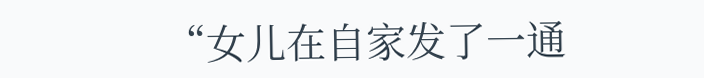“女儿在自家发了一通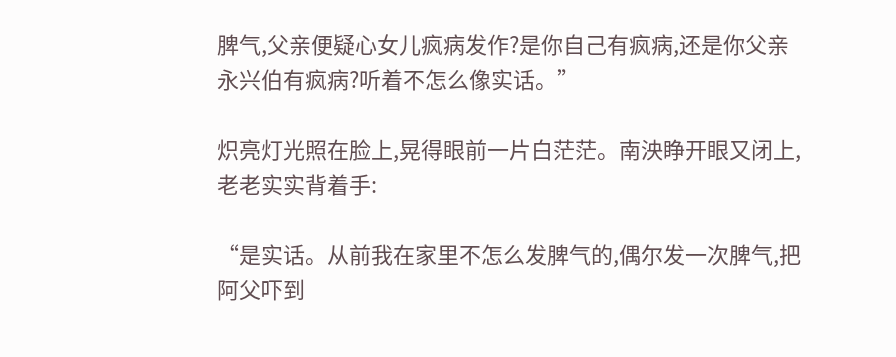脾气,父亲便疑心女儿疯病发作?是你自己有疯病,还是你父亲永兴伯有疯病?听着不怎么像实话。”

炽亮灯光照在脸上,晃得眼前一片白茫茫。南泱睁开眼又闭上,老老实实背着手:

“是实话。从前我在家里不怎么发脾气的,偶尔发一次脾气,把阿父吓到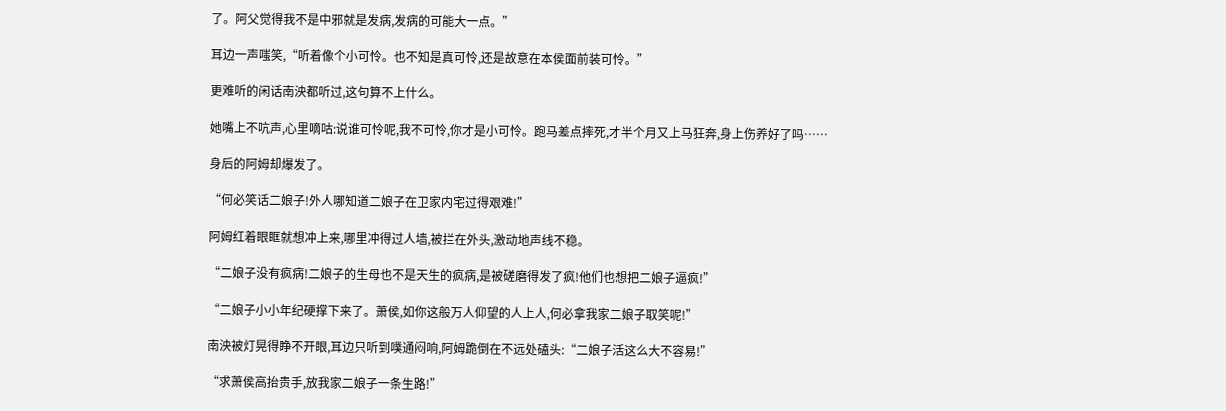了。阿父觉得我不是中邪就是发病,发病的可能大一点。”

耳边一声嗤笑,“听着像个小可怜。也不知是真可怜,还是故意在本侯面前装可怜。”

更难听的闲话南泱都听过,这句算不上什么。

她嘴上不吭声,心里嘀咕:说谁可怜呢,我不可怜,你才是小可怜。跑马差点摔死,才半个月又上马狂奔,身上伤养好了吗……

身后的阿姆却爆发了。

“何必笑话二娘子!外人哪知道二娘子在卫家内宅过得艰难!”

阿姆红着眼眶就想冲上来,哪里冲得过人墙,被拦在外头,激动地声线不稳。

“二娘子没有疯病!二娘子的生母也不是天生的疯病,是被磋磨得发了疯!他们也想把二娘子逼疯!”

“二娘子小小年纪硬撑下来了。萧侯,如你这般万人仰望的人上人,何必拿我家二娘子取笑呢!”

南泱被灯晃得睁不开眼,耳边只听到噗通闷响,阿姆跪倒在不远处磕头:“二娘子活这么大不容易!”

“求萧侯高抬贵手,放我家二娘子一条生路!”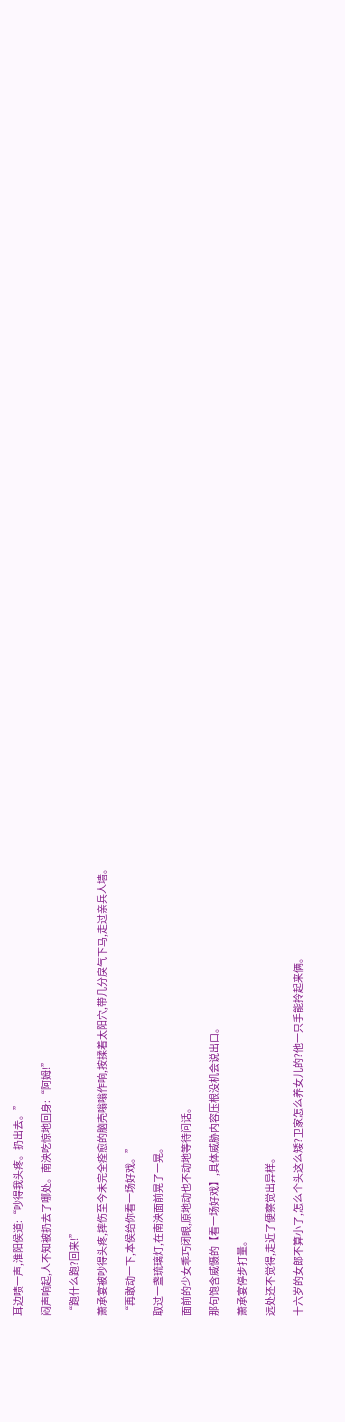耳边啧一声,淮阳侯道:“吵得我头疼。扔出去。”

闷声响起,人不知被扔去了哪处。南泱吃惊地回身:“阿姆!”

“跑什么跑?回来!”

萧承宴被吵得头疼,摔伤至今未完全痊愈的脑壳嗡嗡作响,按揉着太阳穴,带几分戾气下马,走过亲兵人墙。

“再敢动一下,本侯给你看一场好戏。”

取过一盏琉璃灯,在南泱面前晃了一晃。

面前的少女乖巧闭眼,原地动也不动地等待问话。

那句饱含威慑的【看一场好戏】,具体威胁内容压根没机会说出口。

萧承宴停步打量。

远处还不觉得,走近了便察觉出异样。

十六岁的女郎不算小了,怎么个头这么矮?卫家怎么养女儿的?他一只手能拎起来俩。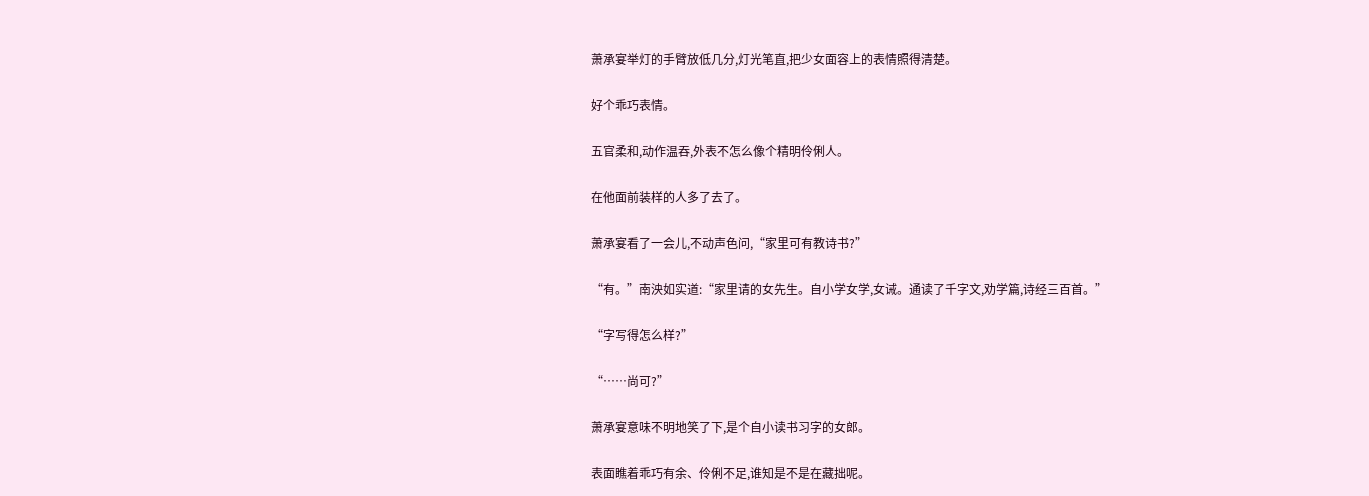萧承宴举灯的手臂放低几分,灯光笔直,把少女面容上的表情照得清楚。

好个乖巧表情。

五官柔和,动作温吞,外表不怎么像个精明伶俐人。

在他面前装样的人多了去了。

萧承宴看了一会儿,不动声色问,“家里可有教诗书?”

“有。”南泱如实道:“家里请的女先生。自小学女学,女诫。通读了千字文,劝学篇,诗经三百首。”

“字写得怎么样?”

“……尚可?”

萧承宴意味不明地笑了下,是个自小读书习字的女郎。

表面瞧着乖巧有余、伶俐不足,谁知是不是在藏拙呢。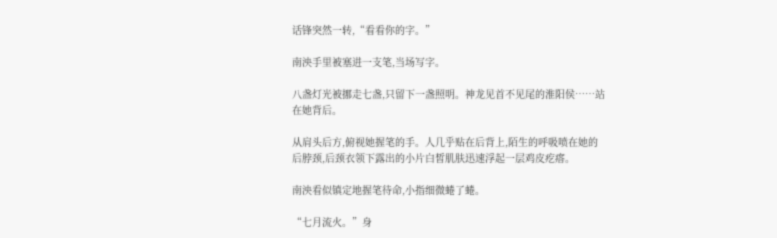话锋突然一转,“看看你的字。”

南泱手里被塞进一支笔,当场写字。

八盏灯光被挪走七盏,只留下一盏照明。神龙见首不见尾的淮阳侯……站在她背后。

从肩头后方,俯视她握笔的手。人几乎贴在后背上,陌生的呼吸喷在她的后脖颈,后颈衣领下露出的小片白皙肌肤迅速浮起一层鸡皮疙瘩。

南泱看似镇定地握笔待命,小指细微蜷了蜷。

“七月流火。”身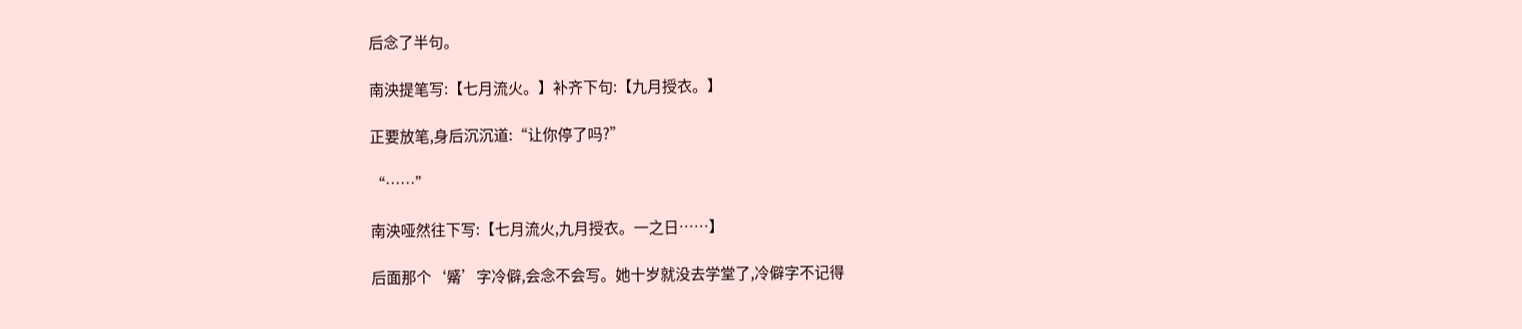后念了半句。

南泱提笔写:【七月流火。】补齐下句:【九月授衣。】

正要放笔,身后沉沉道:“让你停了吗?”

“……”

南泱哑然往下写:【七月流火,九月授衣。一之日……】

后面那个‘觱’字冷僻,会念不会写。她十岁就没去学堂了,冷僻字不记得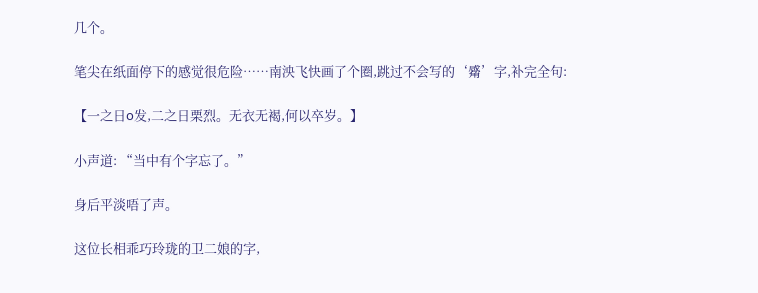几个。

笔尖在纸面停下的感觉很危险……南泱飞快画了个圈,跳过不会写的‘觱’字,补完全句:

【一之日o发,二之日栗烈。无衣无褐,何以卒岁。】

小声道: “当中有个字忘了。”

身后平淡唔了声。

这位长相乖巧玲珑的卫二娘的字,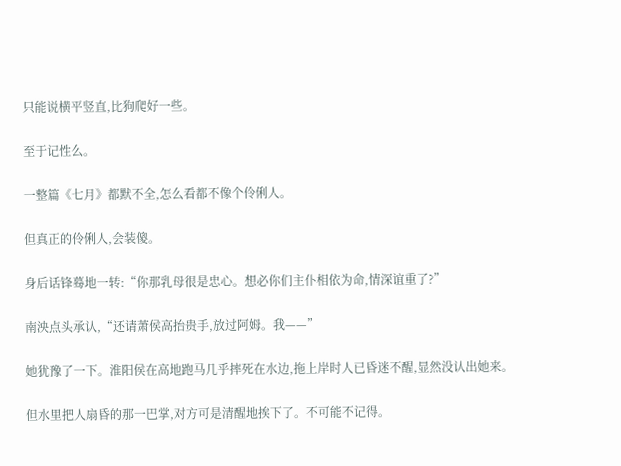只能说横平竖直,比狗爬好一些。

至于记性么。

一整篇《七月》都默不全,怎么看都不像个伶俐人。

但真正的伶俐人,会装傻。

身后话锋蓦地一转:“你那乳母很是忠心。想必你们主仆相依为命,情深谊重了?”

南泱点头承认,“还请萧侯高抬贵手,放过阿姆。我——”

她犹豫了一下。淮阳侯在高地跑马几乎摔死在水边,拖上岸时人已昏迷不醒,显然没认出她来。

但水里把人扇昏的那一巴掌,对方可是清醒地挨下了。不可能不记得。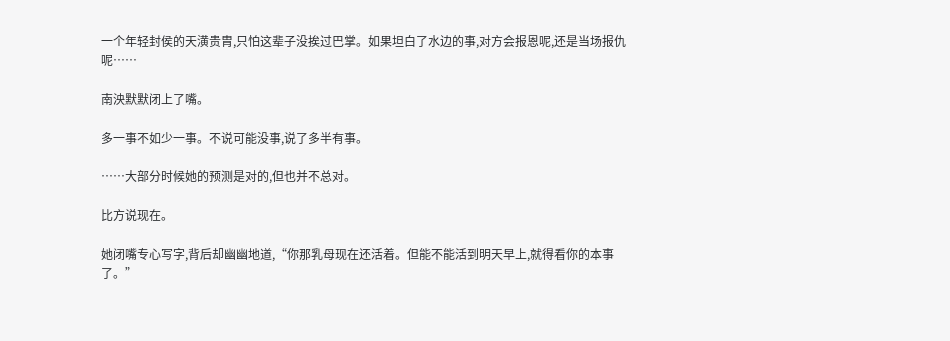一个年轻封侯的天潢贵胄,只怕这辈子没挨过巴掌。如果坦白了水边的事,对方会报恩呢,还是当场报仇呢……

南泱默默闭上了嘴。

多一事不如少一事。不说可能没事,说了多半有事。

……大部分时候她的预测是对的,但也并不总对。

比方说现在。

她闭嘴专心写字,背后却幽幽地道,“你那乳母现在还活着。但能不能活到明天早上,就得看你的本事了。”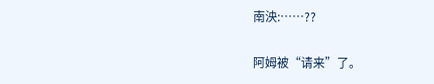南泱:……??

阿姆被“请来”了。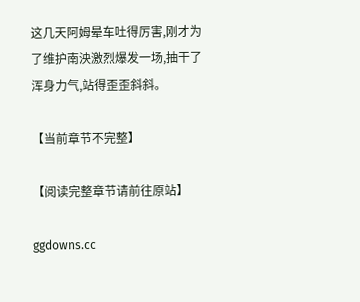这几天阿姆晕车吐得厉害,刚才为了维护南泱激烈爆发一场,抽干了浑身力气,站得歪歪斜斜。

【当前章节不完整】

【阅读完整章节请前往原站】

ggdowns.cc